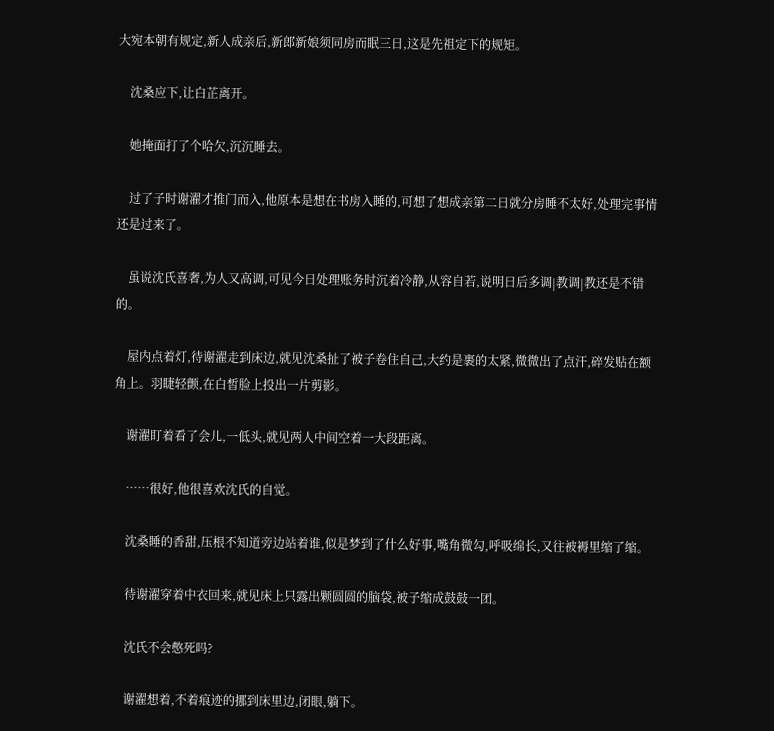大宛本朝有规定,新人成亲后,新郎新娘须同房而眠三日,这是先祖定下的规矩。

    沈桑应下,让白芷离开。

    她掩面打了个哈欠,沉沉睡去。

    过了子时谢濯才推门而入,他原本是想在书房入睡的,可想了想成亲第二日就分房睡不太好,处理完事情还是过来了。

    虽说沈氏喜奢,为人又高调,可见今日处理账务时沉着冷静,从容自若,说明日后多调|教调|教还是不错的。

    屋内点着灯,待谢濯走到床边,就见沈桑扯了被子卷住自己,大约是裹的太紧,微微出了点汗,碎发贴在额角上。羽睫轻颤,在白皙脸上投出一片剪影。

    谢濯盯着看了会儿,一低头,就见两人中间空着一大段距离。

    ……很好,他很喜欢沈氏的自觉。

    沈桑睡的香甜,压根不知道旁边站着谁,似是梦到了什么好事,嘴角微勾,呼吸绵长,又往被褥里缩了缩。

    待谢濯穿着中衣回来,就见床上只露出颗圆圆的脑袋,被子缩成鼓鼓一团。

    沈氏不会憋死吗?

    谢濯想着,不着痕迹的挪到床里边,闭眼,躺下。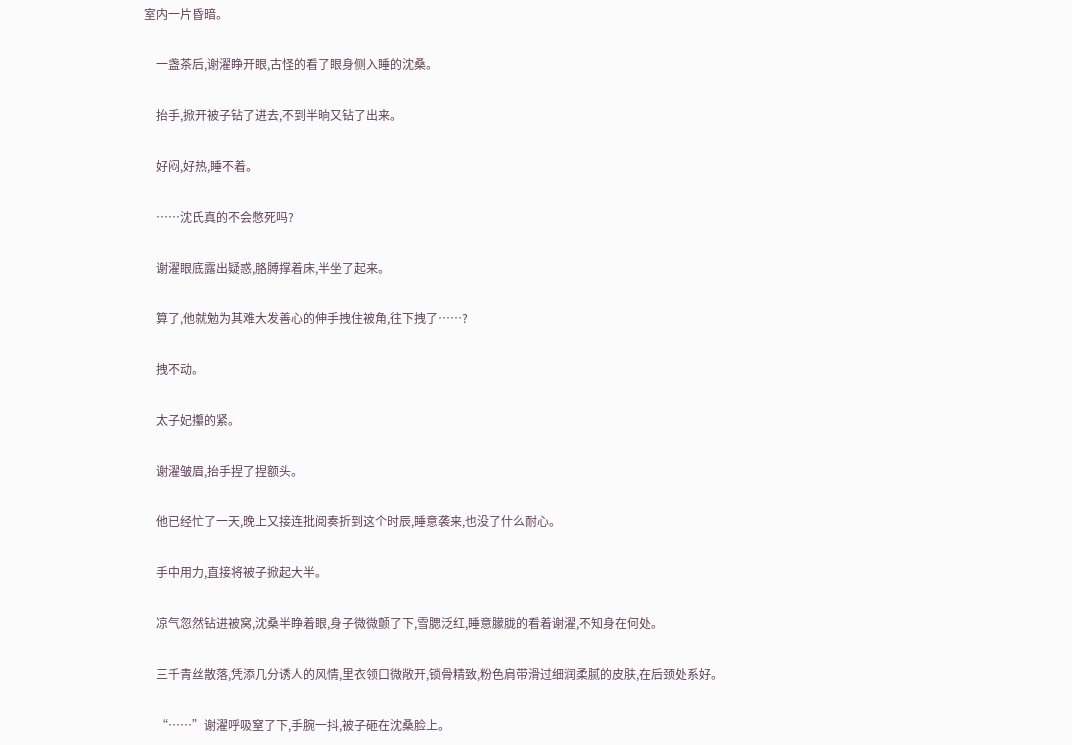室内一片昏暗。

    一盏茶后,谢濯睁开眼,古怪的看了眼身侧入睡的沈桑。

    抬手,掀开被子钻了进去,不到半晌又钻了出来。

    好闷,好热,睡不着。

    ……沈氏真的不会憋死吗?

    谢濯眼底露出疑惑,胳膊撑着床,半坐了起来。

    算了,他就勉为其难大发善心的伸手拽住被角,往下拽了……?

    拽不动。

    太子妃攥的紧。

    谢濯皱眉,抬手捏了捏额头。

    他已经忙了一天,晚上又接连批阅奏折到这个时辰,睡意袭来,也没了什么耐心。

    手中用力,直接将被子掀起大半。

    凉气忽然钻进被窝,沈桑半睁着眼,身子微微颤了下,雪腮泛红,睡意朦胧的看着谢濯,不知身在何处。

    三千青丝散落,凭添几分诱人的风情,里衣领口微敞开,锁骨精致,粉色肩带滑过细润柔腻的皮肤,在后颈处系好。

    “……”谢濯呼吸窒了下,手腕一抖,被子砸在沈桑脸上。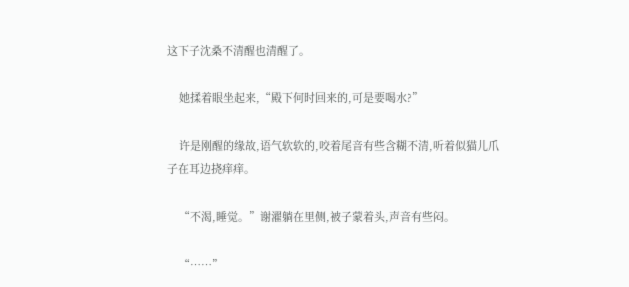这下子沈桑不清醒也清醒了。

    她揉着眼坐起来,“殿下何时回来的,可是要喝水?”

    许是刚醒的缘故,语气软软的,咬着尾音有些含糊不清,听着似猫儿爪子在耳边挠痒痒。

    “不渴,睡觉。”谢濯躺在里侧,被子蒙着头,声音有些闷。

    “……”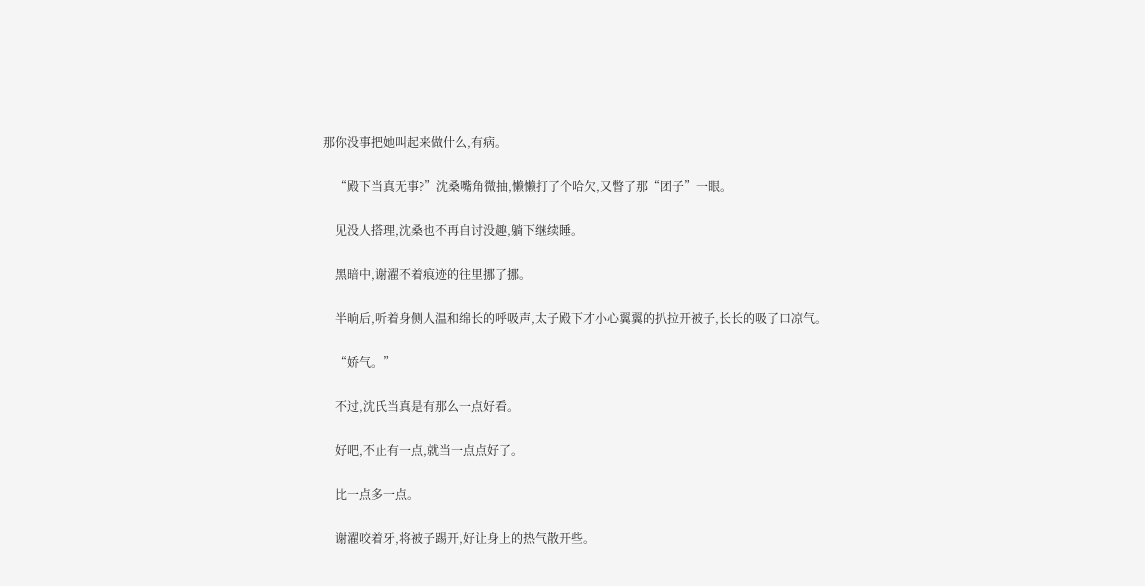那你没事把她叫起来做什么,有病。

    “殿下当真无事?”沈桑嘴角微抽,懒懒打了个哈欠,又瞥了那“团子”一眼。

    见没人搭理,沈桑也不再自讨没趣,躺下继续睡。

    黑暗中,谢濯不着痕迹的往里挪了挪。

    半晌后,听着身侧人温和绵长的呼吸声,太子殿下才小心翼翼的扒拉开被子,长长的吸了口凉气。

    “娇气。”

    不过,沈氏当真是有那么一点好看。

    好吧,不止有一点,就当一点点好了。

    比一点多一点。

    谢濯咬着牙,将被子踢开,好让身上的热气散开些。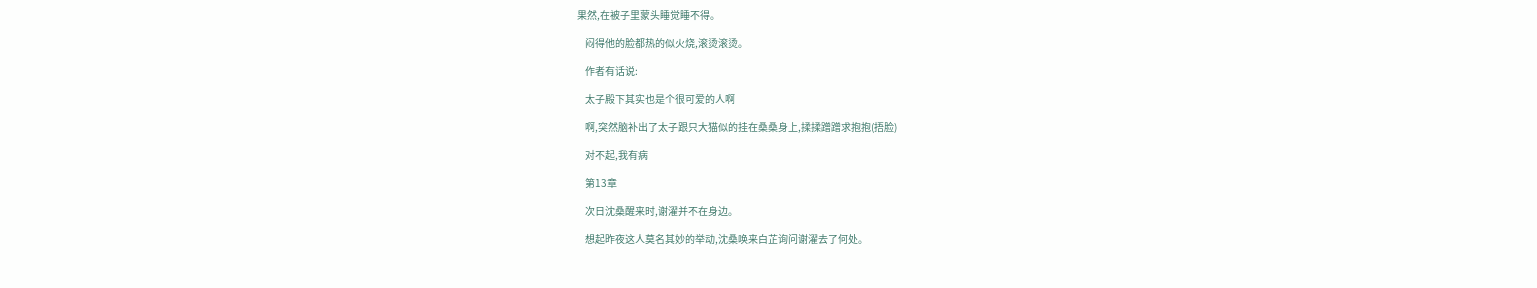果然,在被子里蒙头睡觉睡不得。

    闷得他的脸都热的似火烧,滚烫滚烫。

    作者有话说:

    太子殿下其实也是个很可爱的人啊

    啊,突然脑补出了太子跟只大猫似的挂在桑桑身上,揉揉蹭蹭求抱抱(捂脸)

    对不起,我有病

    第13章

    次日沈桑醒来时,谢濯并不在身边。

    想起昨夜这人莫名其妙的举动,沈桑唤来白芷询问谢濯去了何处。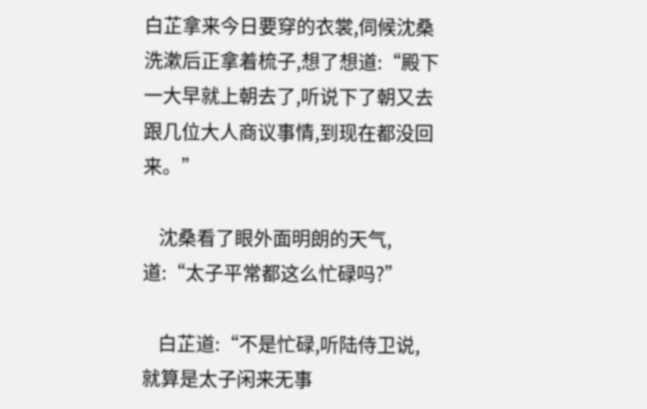白芷拿来今日要穿的衣裳,伺候沈桑洗漱后正拿着梳子,想了想道:“殿下一大早就上朝去了,听说下了朝又去跟几位大人商议事情,到现在都没回来。”

    沈桑看了眼外面明朗的天气,道:“太子平常都这么忙碌吗?”

    白芷道:“不是忙碌,听陆侍卫说,就算是太子闲来无事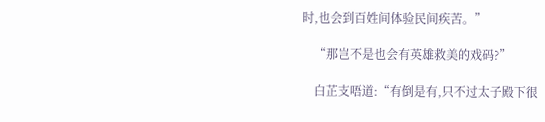时,也会到百姓间体验民间疾苦。”

    “那岂不是也会有英雄救美的戏码?”

    白芷支唔道:“有倒是有,只不过太子殿下很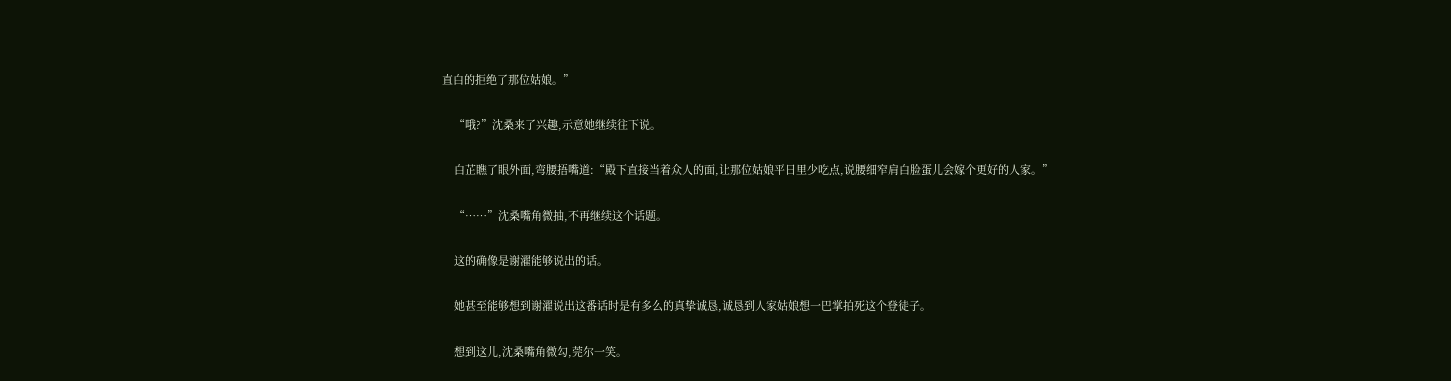直白的拒绝了那位姑娘。”

    “哦?”沈桑来了兴趣,示意她继续往下说。

    白芷瞧了眼外面,弯腰捂嘴道:“殿下直接当着众人的面,让那位姑娘平日里少吃点,说腰细窄肩白脸蛋儿会嫁个更好的人家。”

    “……”沈桑嘴角微抽,不再继续这个话题。

    这的确像是谢濯能够说出的话。

    她甚至能够想到谢濯说出这番话时是有多么的真挚诚恳,诚恳到人家姑娘想一巴掌拍死这个登徒子。

    想到这儿,沈桑嘴角微勾,莞尔一笑。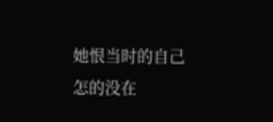她恨当时的自己怎的没在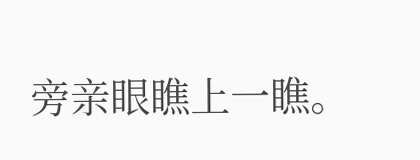旁亲眼瞧上一瞧。